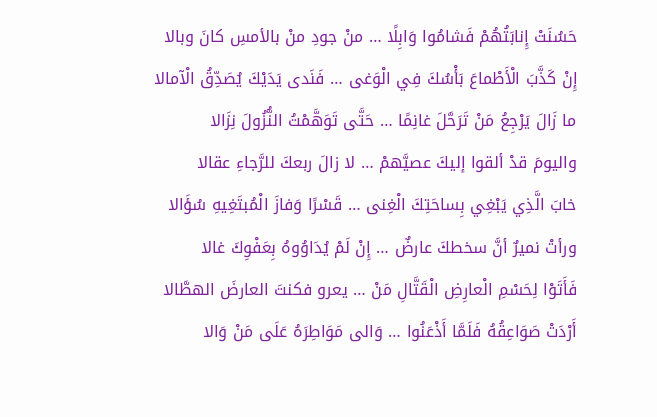حَسُنَتْ إِنابَتُهُمْ فَشامُوا وَابِلًا … منْ جودِ منْ بالأمسِ كانَ وبالا
إِنْ كَذَّبَ الْأَطْماعَ بَأْسُكَ فِي الْوَغى … فَنَدى يَدَيْكَ يُصَدِّقُ الْآمالا
ما زَالَ يَرْجِعُ مَنْ تَرَحَّلَ غانِمًا … حَتَّى تَوَهَّمْتُ النُّزُولَ نِزَالا
واليومَ قدْ ألقوا إليكَ عصيَّهمْ … لا زالَ ربعكَ للرَّجاءِ عقالا
خابَ الَّذِي يَبْغِي بِساحَتِكَ الْغِنى … قَسْرًا وَفازَ الْمُبتَغِيهِ سُؤَالا
ورأتْ نميرٌ أنَّ سخطكَ عارضٌ … إِنْ لَمْ يُدَاوُوهُ بِعَفْوِكَ غالا
فَأَتَوْا لِحَسْمِ الْعارِضِ الْقَتَّالِ مَنْ … يعرو فكنتَ العارضَ الهطَّالا
أَرْدَتْ صَوَاعِقُهُ فَلَمَّا أَذْعَنُوا … وَالى مَوَاطِرَهُ عَلَى مَنْ وَالا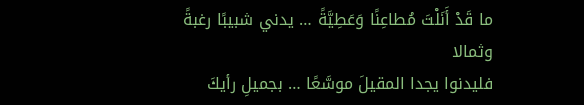ما قَدْ أَنَلْتَ مُطاعِنًا وَعَطِيَّةً … يدني شبيبًا رغبةً وثمالا
فليدنوا يجدا المقيلَ موسَّعًا … بجميلِ رأيكَ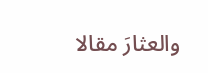والعثارَ مقالا